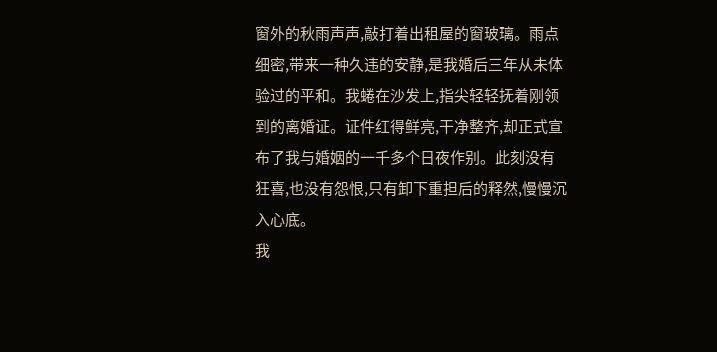窗外的秋雨声声,敲打着出租屋的窗玻璃。雨点细密,带来一种久违的安静,是我婚后三年从未体验过的平和。我蜷在沙发上,指尖轻轻抚着刚领到的离婚证。证件红得鲜亮,干净整齐,却正式宣布了我与婚姻的一千多个日夜作别。此刻没有狂喜,也没有怨恨,只有卸下重担后的释然,慢慢沉入心底。
我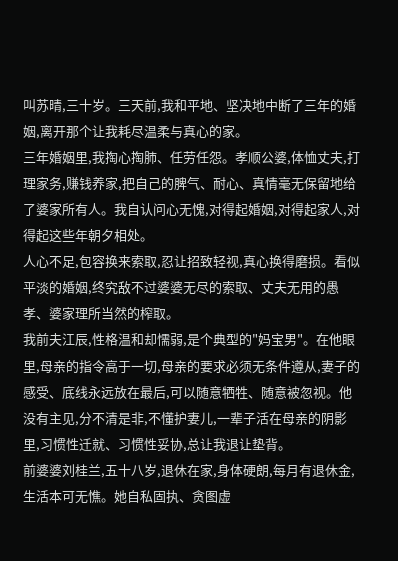叫苏晴,三十岁。三天前,我和平地、坚决地中断了三年的婚姻,离开那个让我耗尽温柔与真心的家。
三年婚姻里,我掏心掏肺、任劳任怨。孝顺公婆,体恤丈夫,打理家务,赚钱养家,把自己的脾气、耐心、真情毫无保留地给了婆家所有人。我自认问心无愧,对得起婚姻,对得起家人,对得起这些年朝夕相处。
人心不足,包容换来索取,忍让招致轻视,真心换得磨损。看似平淡的婚姻,终究敌不过婆婆无尽的索取、丈夫无用的愚孝、婆家理所当然的榨取。
我前夫江辰,性格温和却懦弱,是个典型的"妈宝男"。在他眼里,母亲的指令高于一切,母亲的要求必须无条件遵从,妻子的感受、底线永远放在最后,可以随意牺牲、随意被忽视。他没有主见,分不清是非,不懂护妻儿,一辈子活在母亲的阴影里,习惯性迁就、习惯性妥协,总让我退让垫背。
前婆婆刘桂兰,五十八岁,退休在家,身体硬朗,每月有退休金,生活本可无憔。她自私固执、贪图虚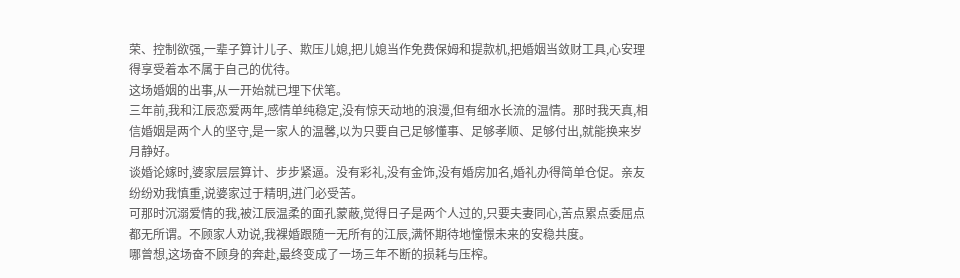荣、控制欲强,一辈子算计儿子、欺压儿媳,把儿媳当作免费保姆和提款机,把婚姻当敛财工具,心安理得享受着本不属于自己的优待。
这场婚姻的出事,从一开始就已埋下伏笔。
三年前,我和江辰恋爱两年,感情单纯稳定,没有惊天动地的浪漫,但有细水长流的温情。那时我天真,相信婚姻是两个人的坚守,是一家人的温馨,以为只要自己足够懂事、足够孝顺、足够付出,就能换来岁月静好。
谈婚论嫁时,婆家层层算计、步步紧逼。没有彩礼,没有金饰,没有婚房加名,婚礼办得简单仓促。亲友纷纷劝我慎重,说婆家过于精明,进门必受苦。
可那时沉溺爱情的我,被江辰温柔的面孔蒙蔽,觉得日子是两个人过的,只要夫妻同心,苦点累点委屈点都无所谓。不顾家人劝说,我裸婚跟随一无所有的江辰,满怀期待地憧憬未来的安稳共度。
哪曾想,这场奋不顾身的奔赴,最终变成了一场三年不断的损耗与压榨。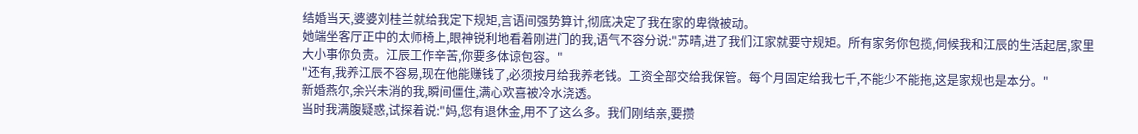结婚当天,婆婆刘桂兰就给我定下规矩,言语间强势算计,彻底决定了我在家的卑微被动。
她端坐客厅正中的太师椅上,眼神锐利地看着刚进门的我,语气不容分说:"苏晴,进了我们江家就要守规矩。所有家务你包揽,伺候我和江辰的生活起居,家里大小事你负责。江辰工作辛苦,你要多体谅包容。"
"还有,我养江辰不容易,现在他能赚钱了,必须按月给我养老钱。工资全部交给我保管。每个月固定给我七千,不能少不能拖,这是家规也是本分。"
新婚燕尔,余兴未消的我,瞬间僵住,满心欢喜被冷水浇透。
当时我满腹疑惑,试探着说:"妈,您有退休金,用不了这么多。我们刚结亲,要攒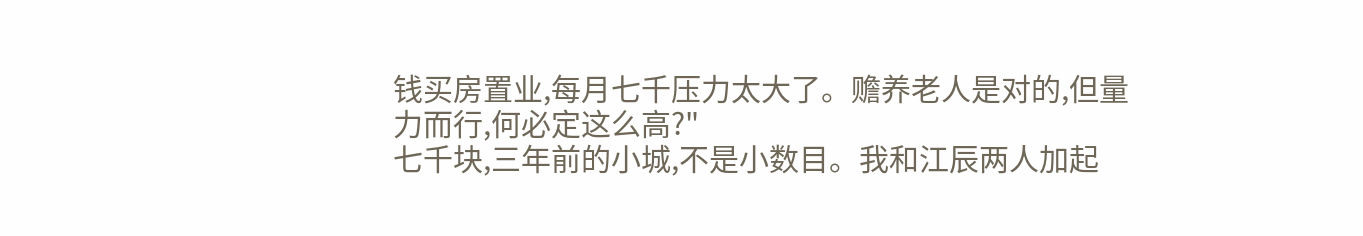钱买房置业,每月七千压力太大了。赡养老人是对的,但量力而行,何必定这么高?"
七千块,三年前的小城,不是小数目。我和江辰两人加起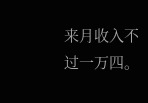来月收入不过一万四。